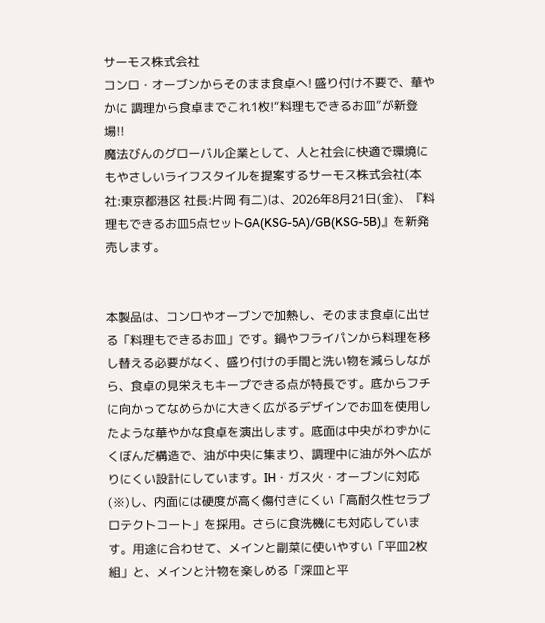サーモス株式会社
コンロ・オーブンからそのまま食卓へ! 盛り付け不要で、華やかに 調理から食卓までこれ1枚!“料理もできるお皿”が新登場!!
魔法びんのグローバル企業として、人と社会に快適で環境にもやさしいライフスタイルを提案するサーモス株式会社(本社:東京都港区 社長:片岡 有二)は、2026年8月21日(金)、『料理もできるお皿5点セットGA(KSG-5A)/GB(KSG-5B)』を新発売します。


本製品は、コンロやオーブンで加熱し、そのまま食卓に出せる「料理もできるお皿」です。鍋やフライパンから料理を移し替える必要がなく、盛り付けの手間と洗い物を減らしながら、食卓の見栄えもキープできる点が特長です。底からフチに向かってなめらかに大きく広がるデザインでお皿を使用したような華やかな食卓を演出します。底面は中央がわずかにくぼんだ構造で、油が中央に集まり、調理中に油が外へ広がりにくい設計にしています。IH・ガス火・オーブンに対応(※)し、内面には硬度が高く傷付きにくい「高耐久性セラプロテクトコート」を採用。さらに食洗機にも対応しています。用途に合わせて、メインと副菜に使いやすい「平皿2枚組」と、メインと汁物を楽しめる「深皿と平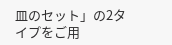皿のセット」の2タイプをご用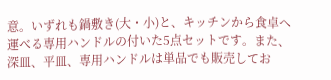意。いずれも鍋敷き(大・小)と、キッチンから食卓へ運べる専用ハンドルの付いた5点セットです。また、深皿、平皿、専用ハンドルは単品でも販売してお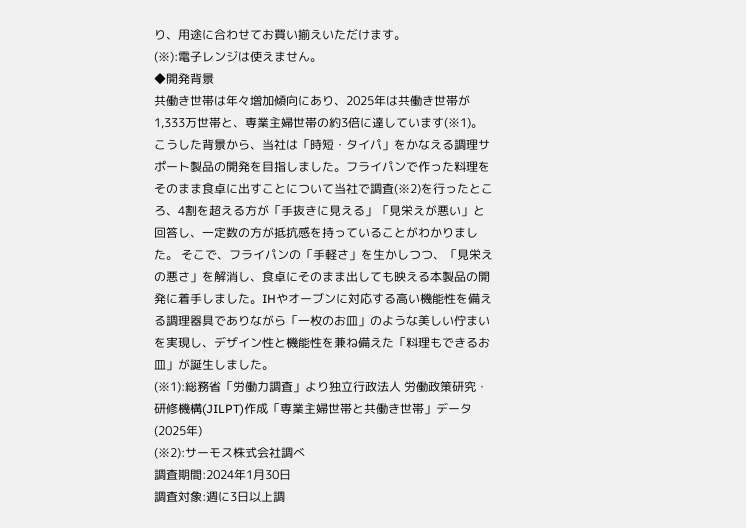り、用途に合わせてお買い揃えいただけます。
(※):電子レンジは使えません。
◆開発背景
共働き世帯は年々増加傾向にあり、2025年は共働き世帯が1,333万世帯と、専業主婦世帯の約3倍に達しています(※1)。こうした背景から、当社は「時短・タイパ」をかなえる調理サポート製品の開発を目指しました。フライパンで作った料理をそのまま食卓に出すことについて当社で調査(※2)を行ったところ、4割を超える方が「手抜きに見える」「見栄えが悪い」と回答し、一定数の方が抵抗感を持っていることがわかりました。 そこで、フライパンの「手軽さ」を生かしつつ、「見栄えの悪さ」を解消し、食卓にそのまま出しても映える本製品の開発に着手しました。IHやオーブンに対応する高い機能性を備える調理器具でありながら「一枚のお皿」のような美しい佇まいを実現し、デザイン性と機能性を兼ね備えた「料理もできるお皿」が誕生しました。
(※1):総務省「労働力調査」より独立行政法人 労働政策研究・研修機構(JILPT)作成「専業主婦世帯と共働き世帯」データ(2025年)
(※2):サーモス株式会社調べ
調査期間:2024年1月30日
調査対象:週に3日以上調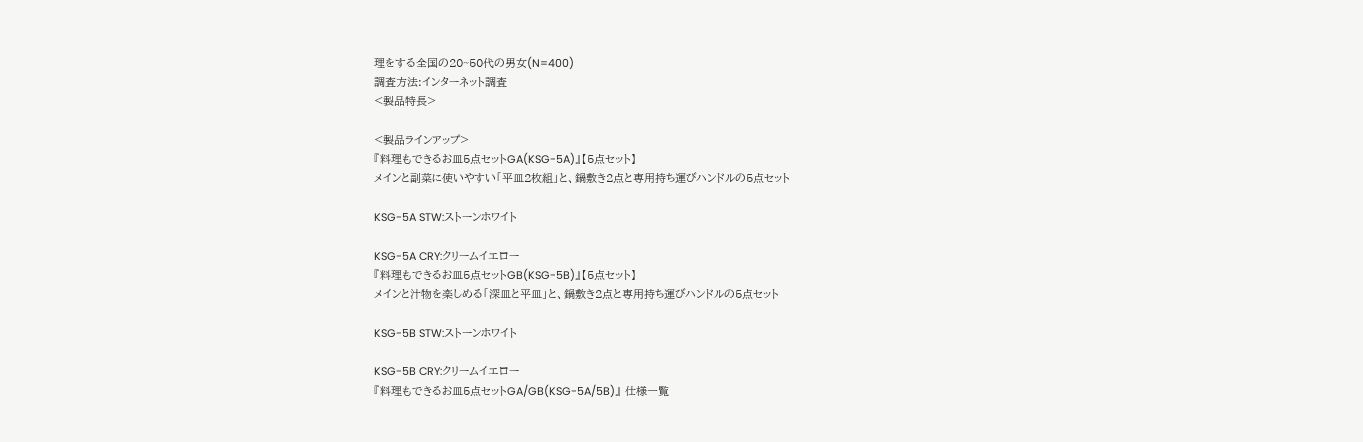理をする全国の20~50代の男女(N=400)
調査方法:インターネット調査
<製品特長>

<製品ラインアップ>
『料理もできるお皿5点セットGA(KSG-5A)』【5点セット】
メインと副菜に使いやすい「平皿2枚組」と、鍋敷き2点と専用持ち運びハンドルの5点セット

KSG-5A STW:ストーンホワイト

KSG-5A CRY:クリームイエロー
『料理もできるお皿5点セットGB(KSG-5B)』【5点セット】
メインと汁物を楽しめる「深皿と平皿」と、鍋敷き2点と専用持ち運びハンドルの5点セット

KSG-5B STW:ストーンホワイト

KSG-5B CRY:クリームイエロー
『料理もできるお皿5点セットGA/GB(KSG-5A/5B)』 仕様一覧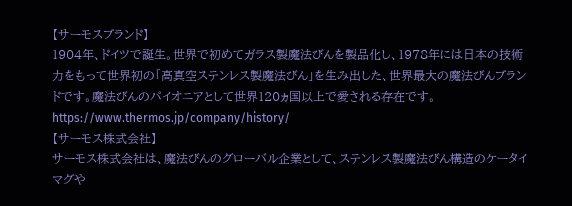【サーモスブランド】
1904年、ドイツで誕生。世界で初めてガラス製魔法びんを製品化し、1978年には日本の技術力をもって世界初の「高真空ステンレス製魔法びん」を生み出した、世界最大の魔法びんブランドです。魔法びんのパイオニアとして世界120ヵ国以上で愛される存在です。
https://www.thermos.jp/company/history/
【サーモス株式会社】
サーモス株式会社は、魔法びんのグローバル企業として、ステンレス製魔法びん構造のケータイマグや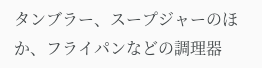タンブラー、スープジャーのほか、フライパンなどの調理器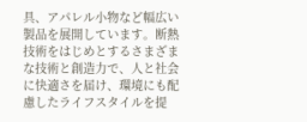具、アパレル小物など幅広い製品を展開しています。断熱技術をはじめとするさまざまな技術と創造力で、人と社会に快適さを届け、環境にも配慮したライフスタイルを提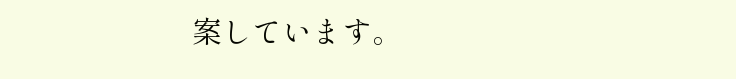案しています。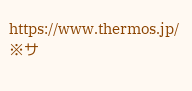https://www.thermos.jp/
※サ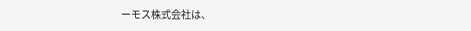ーモス株式会社は、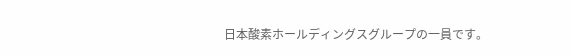日本酸素ホールディングスグループの一員です。